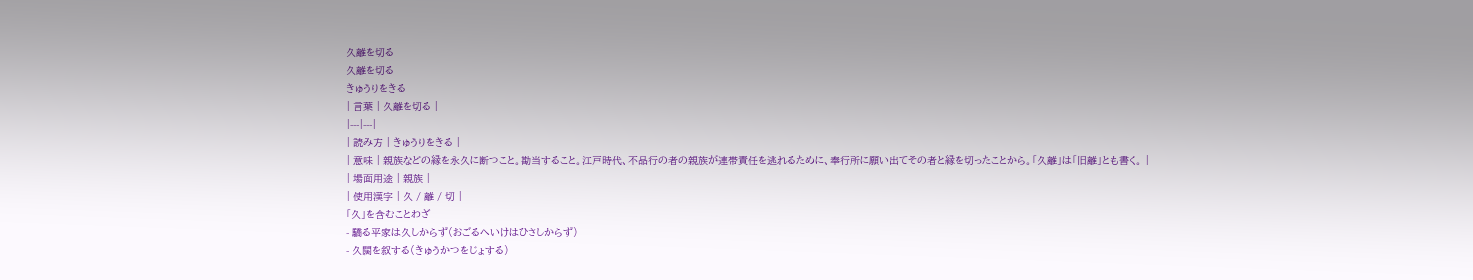久離を切る
久離を切る
きゅうりをきる
| 言葉 | 久離を切る |
|---|---|
| 読み方 | きゅうりをきる |
| 意味 | 親族などの縁を永久に断つこと。勘当すること。江戸時代、不品行の者の親族が連帯責任を逃れるために、奉行所に願い出てその者と縁を切ったことから。「久離」は「旧離」とも書く。 |
| 場面用途 | 親族 |
| 使用漢字 | 久 / 離 / 切 |
「久」を含むことわざ
- 驕る平家は久しからず(おごるへいけはひさしからず)
- 久闊を叙する(きゅうかつをじょする)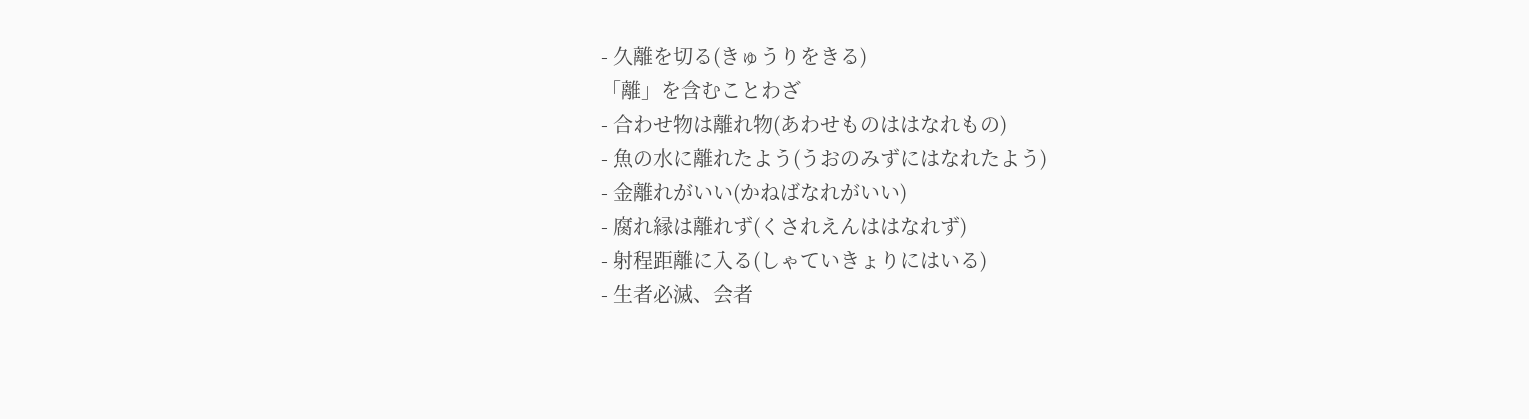- 久離を切る(きゅうりをきる)
「離」を含むことわざ
- 合わせ物は離れ物(あわせものははなれもの)
- 魚の水に離れたよう(うおのみずにはなれたよう)
- 金離れがいい(かねばなれがいい)
- 腐れ縁は離れず(くされえんははなれず)
- 射程距離に入る(しゃていきょりにはいる)
- 生者必滅、会者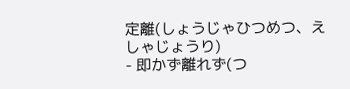定離(しょうじゃひつめつ、えしゃじょうり)
- 即かず離れず(つ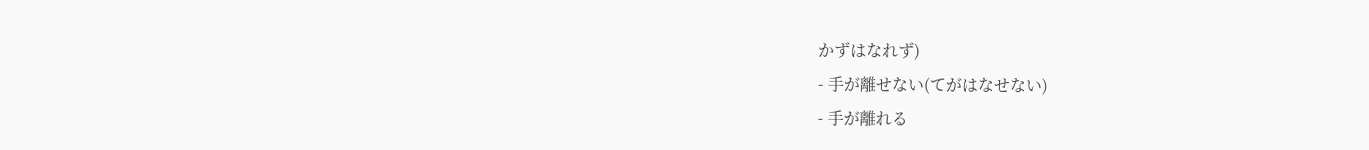かずはなれず)
- 手が離せない(てがはなせない)
- 手が離れる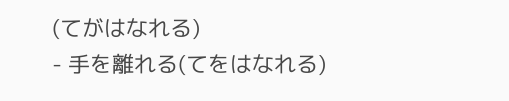(てがはなれる)
- 手を離れる(てをはなれる)